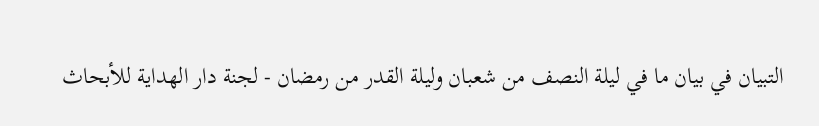التبيان في بيان ما في ليلة النصف من شعبان وليلة القدر من رمضان - لجنة دار الهداية للأبحاث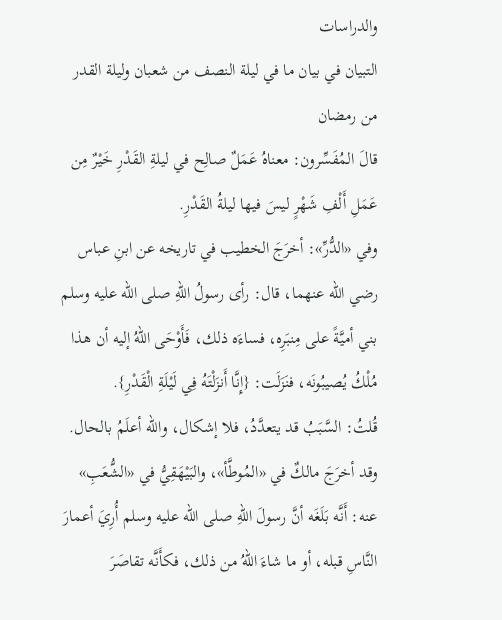والدراسات
التبيان في بيان ما في ليلة النصف من شعبان وليلة القدر من رمضان
قالَ المُفَسِّرون: معناهُ عَمَلٌ صالِح في ليلةِ القَدْرِ خَيْرٌ مِن عَمَلِ أَلْفِ شَهْرٍ ليسَ فيها ليلةُ القَدْرِ.
وفي «الدُّرِّ»: أخرَجَ الخطيب في تاريخه عن ابنِ عباس رضي الله عنهما، قال: رأى رسولُ اللهِ صلى الله عليه وسلم بني أميَّةً على مِنبَرِه، فساءَه ذلك، فَأَوْحَى اللهُ إليه أن هذا مُلْكُ يُصيبُونَه، فنَزَلَت: {إِنَّا أَنزَلْتَهُ فِي لَيْلَةِ الْقَدْرِ}.
قُلتُ: السَّبَبُ قد يتعدَّدُ، فلا إشكال، والله أعلَمُ بالحال.
وقد أخرَجَ مالكٌ في «المُوطَّأ»، والبَيْهَقِيُّ في «الشُّعَبِ» عنه: أَنَّه بَلَغَه أنَّ رسولَ اللهِ صلى الله عليه وسلم أُرِيَ أعمارَ النَّاسِ قبله، أو ما شاءَ اللهُ من ذلك، فكأَنَّه تقاصَرَ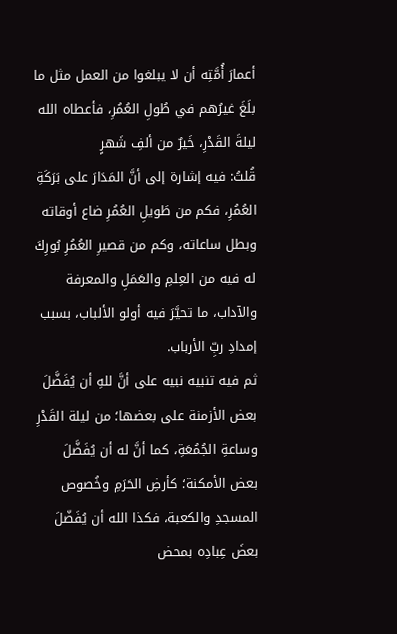أعمارَ أُمَّتِه أن لا يبلغوا من العمل مثل ما بلَغَ غيرُهم في طُولِ العُمُرِ، فأعطاه الله ليلةَ القَدْرِ، خَيرٌ من ألفِ شَهرٍ
قُلتُ: فيه إشارة إلى أنَّ المَدَارَ على بَرَكَةِ العُمُرِ، فكم من طَويلِ العُمُرِ ضاع أوقاته وبطل ساعاته، وكم من قصيرِ العُمُرِ بُورِكَ له فيه من العِلمِ والعَمَلِ والمعرفة والآداب، ما تحيَّرَ فيه أولو الألباب، بسبب إمدادِ ربِّ الأرباب.
ثم فيه تنبيه نبيه على أنَّ للهِ أن يُفَضَّلَ بعض الأزمنة على بعضها؛ من ليلة القَدْرِ وساعةِ الجُمُعَةِ، كما أنَّ له أن يُفَضَّلَ بعض الأمكنة؛ كأرضِ الحَرَمِ وخُصوص المسجدِ والكعبة، فكذا الله أن يُفَضّلَ بعضَ عِبادِه بمحض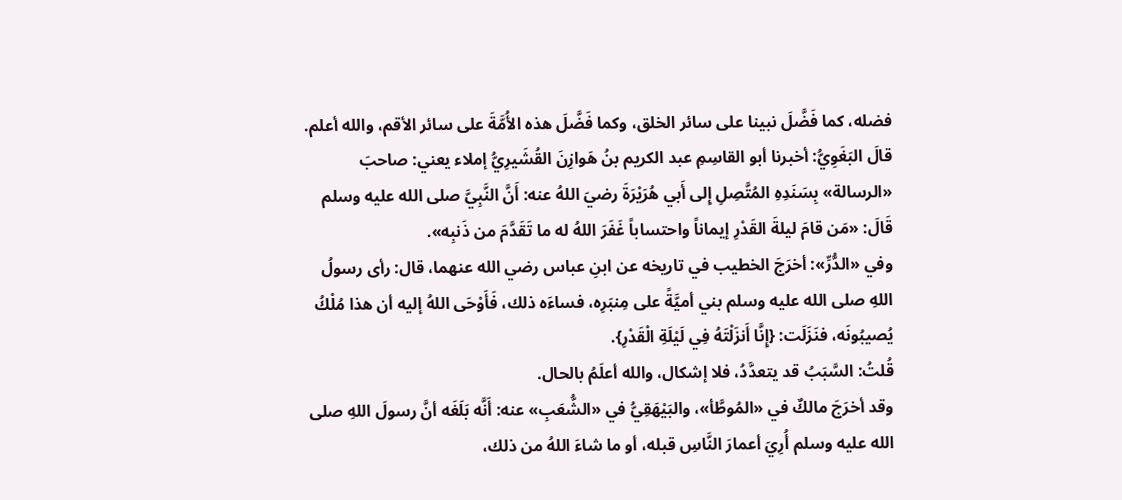فضله، كما فَضَّلَ نبينا على سائر الخلق، وكما فَضَّلَ هذه الأُمَّةَ على سائر الأقم، والله أعلم.
قالَ البَغَوِيُّ: أخبرنا أبو القاسِمِ عبد الكريم بنُ هَوازِنَ القُشَيرِيُّ إملاء يعني: صاحبَ «الرسالة» بِسَنَدِهِ المُتَّصِلِ إِلى أَبي هُرَيْرَةَ رضيَ اللهُ عنه: أَنَّ النَّبِيَّ صلى الله عليه وسلم قَالَ: «مَن قامَ ليلةَ القَدْرِ إيماناً واحتساباً غَفَرَ اللهُ له ما تَقَدَّمَ من ذَنبِه».
وفي «الدُّرِّ»: أخرَجَ الخطيب في تاريخه عن ابنِ عباس رضي الله عنهما، قال: رأى رسولُ اللهِ صلى الله عليه وسلم بني أميَّةً على مِنبَرِه، فساءَه ذلك، فَأَوْحَى اللهُ إليه أن هذا مُلْكُ يُصيبُونَه، فنَزَلَت: {إِنَّا أَنزَلْتَهُ فِي لَيْلَةِ الْقَدْرِ}.
قُلتُ: السَّبَبُ قد يتعدَّدُ، فلا إشكال، والله أعلَمُ بالحال.
وقد أخرَجَ مالكٌ في «المُوطَّأ»، والبَيْهَقِيُّ في «الشُّعَبِ» عنه: أَنَّه بَلَغَه أنَّ رسولَ اللهِ صلى الله عليه وسلم أُرِيَ أعمارَ النَّاسِ قبله، أو ما شاءَ اللهُ من ذلك،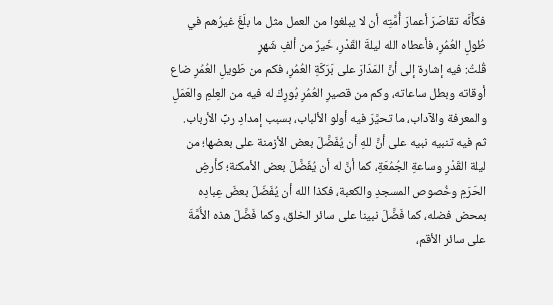فكأَنَّه تقاصَرَ أعمارَ أُمَّتِه أن لا يبلغوا من العمل مثل ما بلَغَ غيرُهم في طُولِ العُمُرِ، فأعطاه الله ليلةَ القَدْرِ، خَيرٌ من ألفِ شَهرٍ
قُلتُ: فيه إشارة إلى أنَّ المَدَارَ على بَرَكَةِ العُمُرِ، فكم من طَويلِ العُمُرِ ضاع أوقاته وبطل ساعاته، وكم من قصيرِ العُمُرِ بُورِكَ له فيه من العِلمِ والعَمَلِ والمعرفة والآداب، ما تحيَّرَ فيه أولو الألباب، بسبب إمدادِ ربِّ الأرباب.
ثم فيه تنبيه نبيه على أنَّ للهِ أن يُفَضَّلَ بعض الأزمنة على بعضها؛ من ليلة القَدْرِ وساعةِ الجُمُعَةِ، كما أنَّ له أن يُفَضَّلَ بعض الأمكنة؛ كأرضِ الحَرَمِ وخُصوص المسجدِ والكعبة، فكذا الله أن يُفَضّلَ بعضَ عِبادِه بمحض فضله، كما فَضَّلَ نبينا على سائر الخلق، وكما فَضَّلَ هذه الأُمَّةَ على سائر الأقم،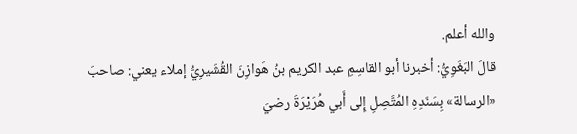والله أعلم.
قالَ البَغَوِيُّ: أخبرنا أبو القاسِمِ عبد الكريم بنُ هَوازِنَ القُشَيرِيُّ إملاء يعني: صاحبَ «الرسالة» بِسَنَدِهِ المُتَّصِلِ إِلى أَبي هُرَيْرَةَ رضيَ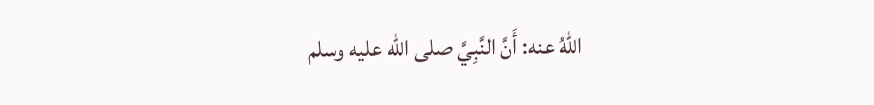اللهُ عنه: أَنَّ النَّبِيَّ صلى الله عليه وسلم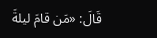قَالَ: «مَن قامَ ليلةَ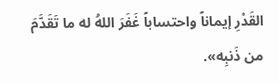القَدْرِ إيماناً واحتساباً غَفَرَ اللهُ له ما تَقَدَّمَ من ذَنبِه».